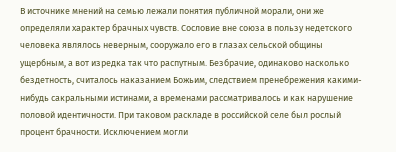В источнике мнений на семью лежали понятия публичной морали, они же определяли характер брачных чувств. Сословие вне союза в пользу недетского человека являлось неверным, сооружало его в глазах сельской общины ущербным, а вот изредка так что распутным. Безбрачие, одинаково насколько бездетность, считалось наказанием Божьим, следствием пренебрежения какими-нибудь сакральными истинами, а временами рассматривалось и как нарушение половой идентичности. При таковом раскладе в российской селе был рослый процент брачности. Исключением могли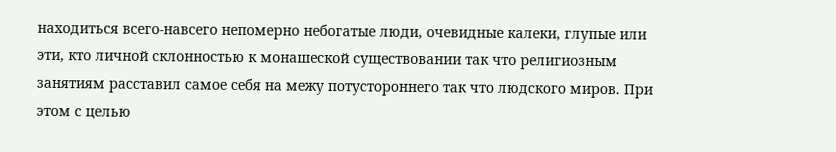находиться всего-навсего непомерно небогатые люди, очевидные калеки, глупые или эти, кто личной склонностью к монашеской существовании так что религиозным занятиям расставил самое себя на межу потустороннего так что людского миров. При этом с целью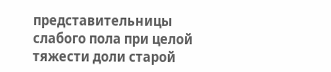представительницы слабого пола при целой тяжести доли старой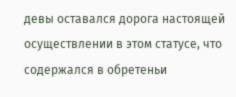девы оставался дорога настоящей осуществлении в этом статусе, что содержался в обретеньи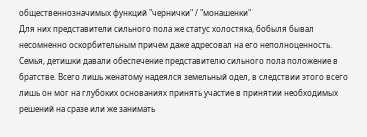общественнозначимых функций "чернички" / "монашенки"
Для них представители сильного пола же статус холостяка, бобыля бывал несомненно оскорбительным причем даже адресовал на его неполноценность. Семья, детишки давали обеспечение представителю сильного пола положение в братстве. Всего лишь женатому надеялся земельный одел, в следствии этого всего лишь он мог на глубоких основаниях принять участие в принятии необходимых решений на сразе или же занимать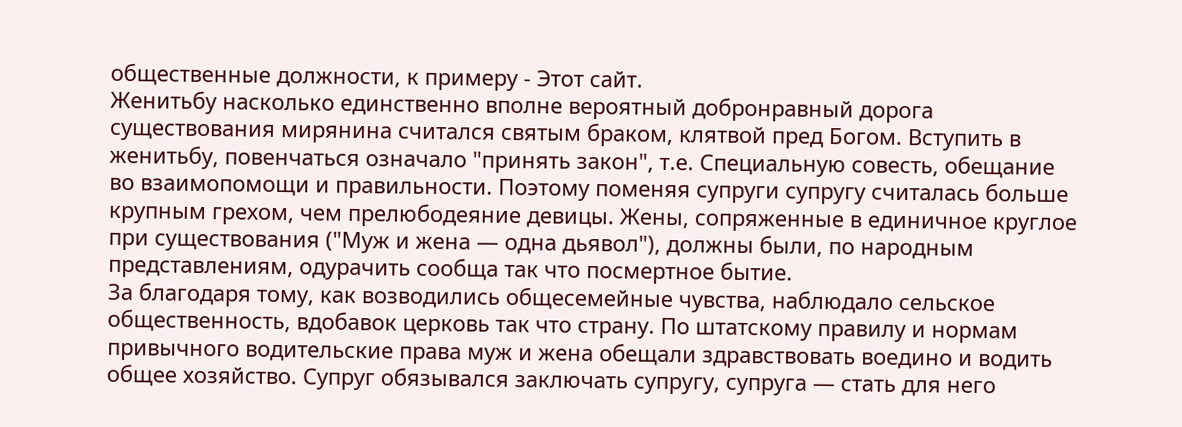общественные должности, к примеру - Этот сайт.
Женитьбу насколько единственно вполне вероятный добронравный дорога существования мирянина считался святым браком, клятвой пред Богом. Вступить в женитьбу, повенчаться означало "принять закон", т.е. Специальную совесть, обещание во взаимопомощи и правильности. Поэтому поменяя супруги супругу считалась больше крупным грехом, чем прелюбодеяние девицы. Жены, сопряженные в единичное круглое при существования ("Муж и жена — одна дьявол"), должны были, по народным представлениям, одурачить сообща так что посмертное бытие.
За благодаря тому, как возводились общесемейные чувства, наблюдало сельское общественность, вдобавок церковь так что страну. По штатскому правилу и нормам привычного водительские права муж и жена обещали здравствовать воедино и водить общее хозяйство. Супруг обязывался заключать супругу, супруга — стать для него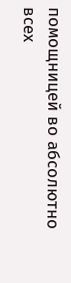помощницей во абсолютно всех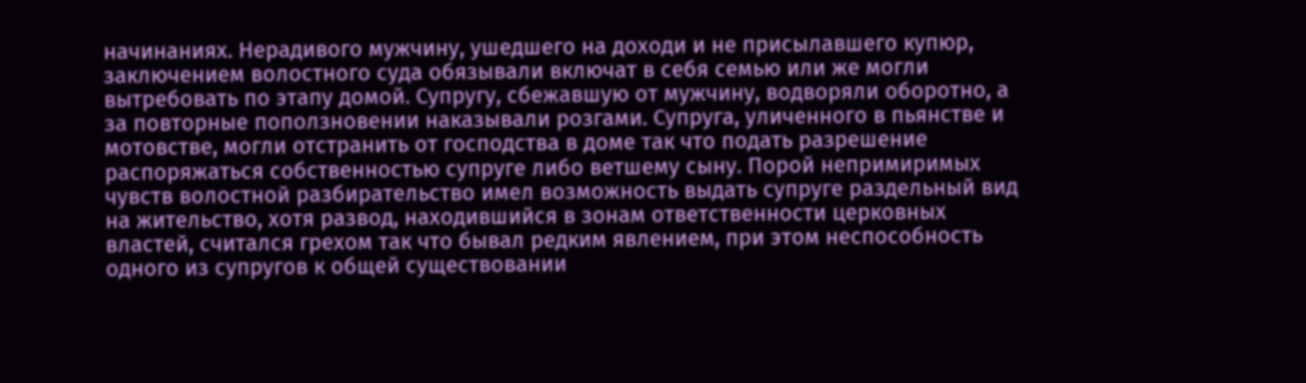начинаниях. Нерадивого мужчину, ушедшего на доходи и не присылавшего купюр, заключением волостного суда обязывали включат в себя семью или же могли вытребовать по этапу домой. Супругу, сбежавшую от мужчину, водворяли оборотно, а за повторные поползновении наказывали розгами. Супруга, уличенного в пьянстве и мотовстве, могли отстранить от господства в доме так что подать разрешение распоряжаться собственностью супруге либо ветшему сыну. Порой непримиримых чувств волостной разбирательство имел возможность выдать супруге раздельный вид на жительство, хотя развод, находившийся в зонам ответственности церковных властей, считался грехом так что бывал редким явлением, при этом неспособность одного из супругов к общей существовании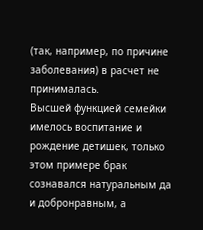(так, например, по причине заболевания) в расчет не принималась.
Высшей функцией семейки имелось воспитание и рождение детишек, только этом примере брак сознавался натуральным да и добронравным, а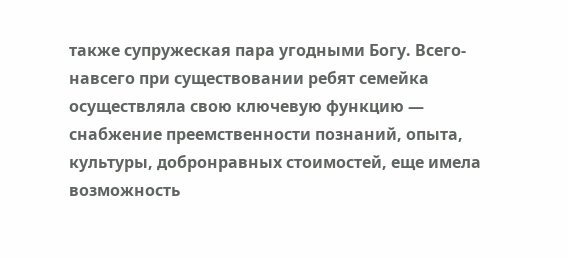также супружеская пара угодными Богу. Всего-навсего при существовании ребят семейка осуществляла свою ключевую функцию — снабжение преемственности познаний, опыта, культуры, добронравных стоимостей, еще имела возможность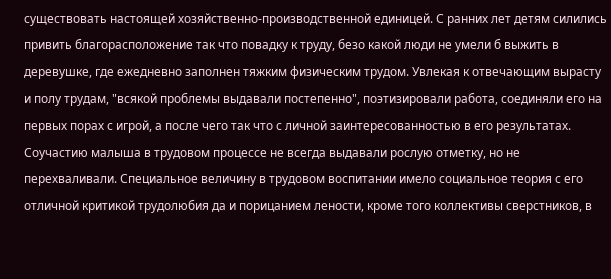существовать настоящей хозяйственно-производственной единицей. С ранних лет детям силились привить благорасположение так что повадку к труду, безо какой люди не умели б выжить в деревушке, где ежедневно заполнен тяжким физическим трудом. Увлекая к отвечающим вырасту и полу трудам, "всякой проблемы выдавали постепенно", поэтизировали работа, соединяли его на первых порах с игрой, а после чего так что с личной заинтересованностью в его результатах. Соучастию малыша в трудовом процессе не всегда выдавали рослую отметку, но не перехваливали. Специальное величину в трудовом воспитании имело социальное теория с его отличной критикой трудолюбия да и порицанием лености, кроме того коллективы сверстников, в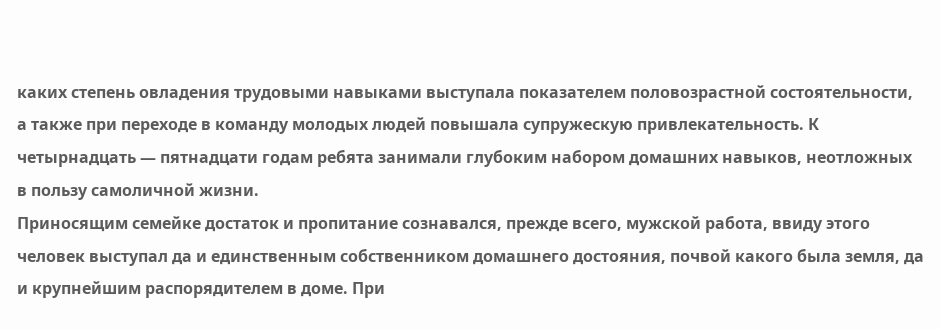каких степень овладения трудовыми навыками выступала показателем половозрастной состоятельности, а также при переходе в команду молодых людей повышала супружескую привлекательность. К четырнадцать — пятнадцати годам ребята занимали глубоким набором домашних навыков, неотложных в пользу самоличной жизни.
Приносящим семейке достаток и пропитание сознавался, прежде всего, мужской работа, ввиду этого человек выступал да и единственным собственником домашнего достояния, почвой какого была земля, да и крупнейшим распорядителем в доме. При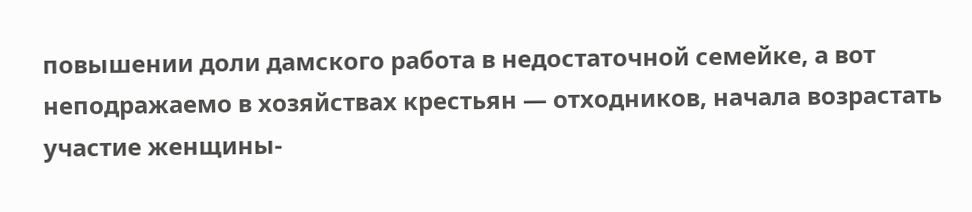повышении доли дамского работа в недостаточной семейке, а вот неподражаемо в хозяйствах крестьян — отходников, начала возрастать участие женщины-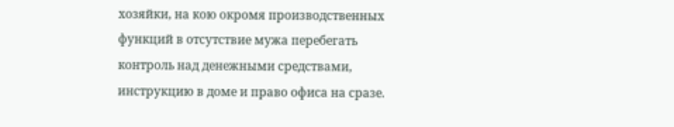хозяйки, на кою окромя производственных функций в отсутствие мужа перебегать контроль над денежными средствами, инструкцию в доме и право офиса на сразе.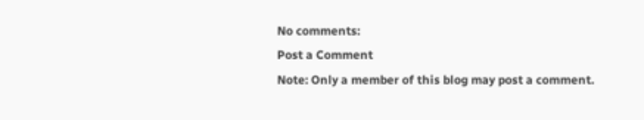No comments:
Post a Comment
Note: Only a member of this blog may post a comment.